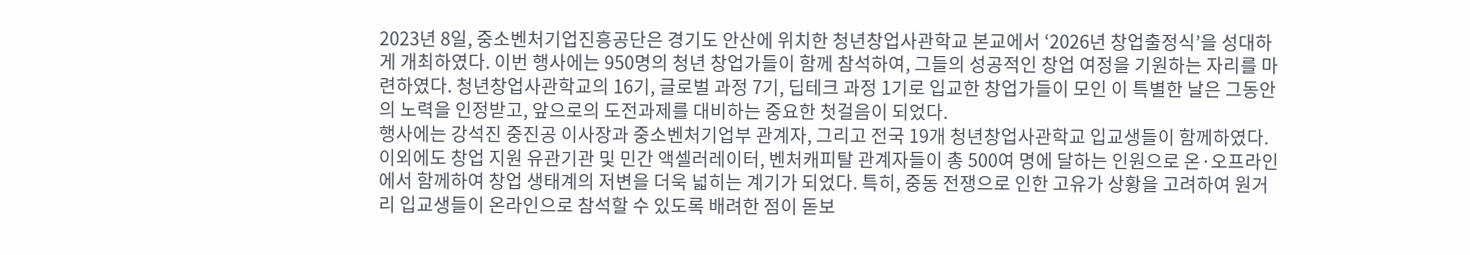2023년 8일, 중소벤처기업진흥공단은 경기도 안산에 위치한 청년창업사관학교 본교에서 ‘2026년 창업출정식’을 성대하게 개최하였다. 이번 행사에는 950명의 청년 창업가들이 함께 참석하여, 그들의 성공적인 창업 여정을 기원하는 자리를 마련하였다. 청년창업사관학교의 16기, 글로벌 과정 7기, 딥테크 과정 1기로 입교한 창업가들이 모인 이 특별한 날은 그동안의 노력을 인정받고, 앞으로의 도전과제를 대비하는 중요한 첫걸음이 되었다.
행사에는 강석진 중진공 이사장과 중소벤처기업부 관계자, 그리고 전국 19개 청년창업사관학교 입교생들이 함께하였다. 이외에도 창업 지원 유관기관 및 민간 액셀러레이터, 벤처캐피탈 관계자들이 총 500여 명에 달하는 인원으로 온·오프라인에서 함께하여 창업 생태계의 저변을 더욱 넓히는 계기가 되었다. 특히, 중동 전쟁으로 인한 고유가 상황을 고려하여 원거리 입교생들이 온라인으로 참석할 수 있도록 배려한 점이 돋보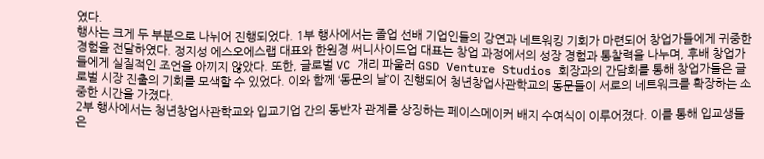였다.
행사는 크게 두 부분으로 나뉘어 진행되었다. 1부 행사에서는 졸업 선배 기업인들의 강연과 네트워킹 기회가 마련되어 창업가들에게 귀중한 경험을 전달하였다. 정지성 에스오에스랩 대표와 한원경 써니사이드업 대표는 창업 과정에서의 성장 경험과 통찰력을 나누며, 후배 창업가들에게 실질적인 조언을 아끼지 않았다. 또한, 글로벌 VC 개리 파울러 GSD Venture Studios 회장과의 간담회를 통해 창업가들은 글로벌 시장 진출의 기회를 모색할 수 있었다. 이와 함께 ‘동문의 날’이 진행되어 청년창업사관학교의 동문들이 서로의 네트워크를 확장하는 소중한 시간을 가졌다.
2부 행사에서는 청년창업사관학교와 입교기업 간의 동반자 관계를 상징하는 페이스메이커 배지 수여식이 이루어졌다. 이를 통해 입교생들은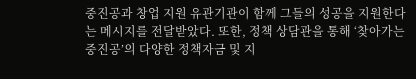중진공과 창업 지원 유관기관이 함께 그들의 성공을 지원한다는 메시지를 전달받았다. 또한, 정책 상담관을 통해 ‘찾아가는 중진공’의 다양한 정책자금 및 지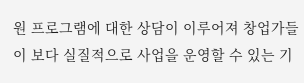원 프로그램에 대한 상담이 이루어져 창업가들이 보다 실질적으로 사업을 운영할 수 있는 기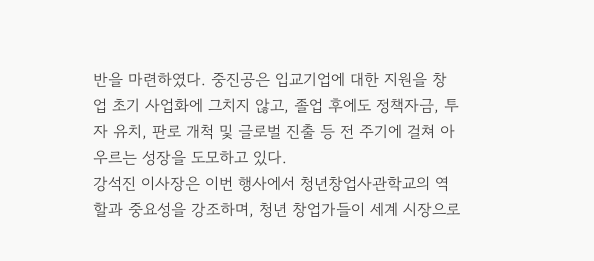반을 마련하였다. 중진공은 입교기업에 대한 지원을 창업 초기 사업화에 그치지 않고, 졸업 후에도 정책자금, 투자 유치, 판로 개척 및 글로벌 진출 등 전 주기에 걸쳐 아우르는 성장을 도모하고 있다.
강석진 이사장은 이번 행사에서 청년창업사관학교의 역할과 중요성을 강조하며, 청년 창업가들이 세계 시장으로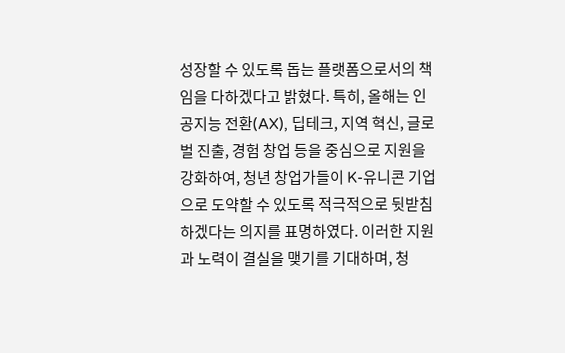성장할 수 있도록 돕는 플랫폼으로서의 책임을 다하겠다고 밝혔다. 특히, 올해는 인공지능 전환(AX), 딥테크, 지역 혁신, 글로벌 진출, 경험 창업 등을 중심으로 지원을 강화하여, 청년 창업가들이 K-유니콘 기업으로 도약할 수 있도록 적극적으로 뒷받침하겠다는 의지를 표명하였다. 이러한 지원과 노력이 결실을 맺기를 기대하며, 청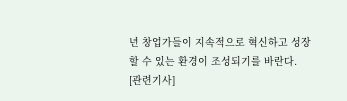년 창업가들이 지속적으로 혁신하고 성장할 수 있는 환경이 조성되기를 바란다.
[관련기사]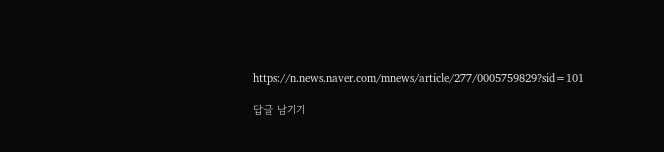https://n.news.naver.com/mnews/article/277/0005759829?sid=101

답글 남기기